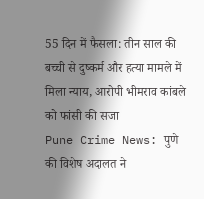55 दिन में फैसला: तीन साल की बच्ची से दुष्कर्म और हत्या मामले में मिला न्याय, आरोपी भीमराव कांबले को फांसी की सजा
Pune Crime News: पुणे की विशेष अदालत ने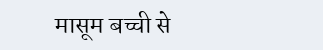मासूम बच्ची से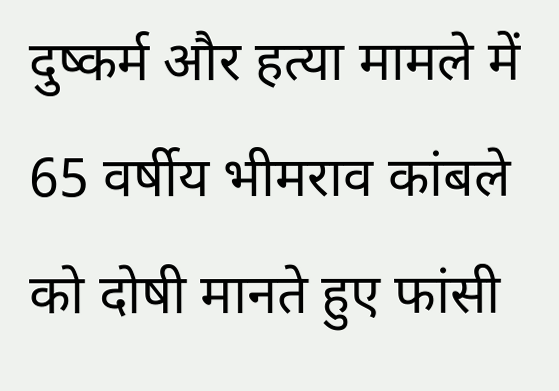दुष्कर्म और हत्या मामले में 65 वर्षीय भीमराव कांबले को दोषी मानते हुए फांसी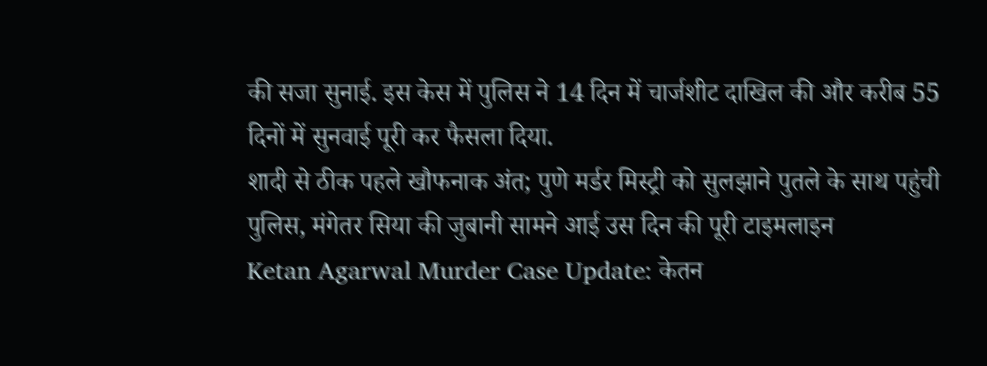की सजा सुनाई. इस केस में पुलिस ने 14 दिन में चार्जशीट दाखिल की और करीब 55 दिनों में सुनवाई पूरी कर फैसला दिया.
शादी से ठीक पहले खौफनाक अंत; पुणे मर्डर मिस्ट्री को सुलझाने पुतले के साथ पहुंची पुलिस, मंगेतर सिया की जुबानी सामने आई उस दिन की पूरी टाइमलाइन
Ketan Agarwal Murder Case Update: केतन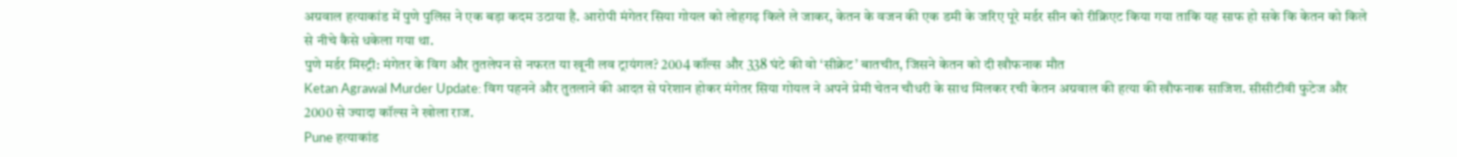अग्रवाल हत्याकांड में पुणे पुलिस ने एक बड़ा कदम उठाया है. आरोपी मंगेतर सिया गोयल को लोहगढ़ किले ले जाकर, केतन के वजन की एक डमी के जरिए पूरे मर्डर सीन को रीक्रिएट किया गया ताकि यह साफ हो सके कि केतन को किले से नीचे कैसे धकेला गया था.
पुणे मर्डर मिस्ट्री: मंगेतर के विग और तुतलेपन से नफरत या खूनी लव ट्रायंगल? 2004 कॉल्स और 338 घंटे की वो ‘सीक्रेट’ बातचीत, जिसने केतन को दी खौफनाक मौत
Ketan Agrawal Murder Update: विग पहनने और तुतलाने की आदत से परेशान होकर मंगेतर सिया गोयल ने अपने प्रेमी चेतन चौधरी के साथ मिलकर रची केतन अग्रवाल की हत्या की खौफनाक साजिश. सीसीटीवी फुटेज और 2000 से ज्यादा कॉल्स ने खोला राज.
Pune हत्याकांड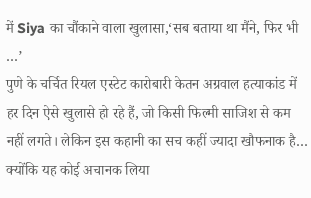में Siya का चौंकाने वाला खुलासा,‘सब बताया था मैंने, फिर भी …’
पुणे के चर्चित रियल एस्टेट कारोबारी केतन अग्रवाल हत्याकांड में हर दिन ऐसे खुलासे हो रहे हैं, जो किसी फिल्मी साजिश से कम नहीं लगते। लेकिन इस कहानी का सच कहीं ज्यादा खौफनाक है… क्योंकि यह कोई अचानक लिया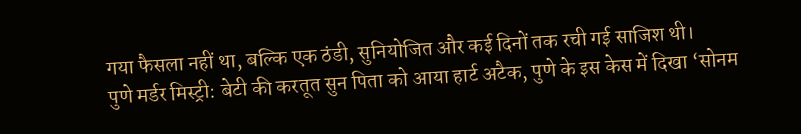गया फैसला नहीं था, बल्कि एक ठंडी, सुनियोजित और कई दिनों तक रची गई साजिश थी।
पुणे मर्डर मिस्ट्री: बेटी की करतूत सुन पिता को आया हार्ट अटैक, पुणे के इस केस में दिखा ‘सोनम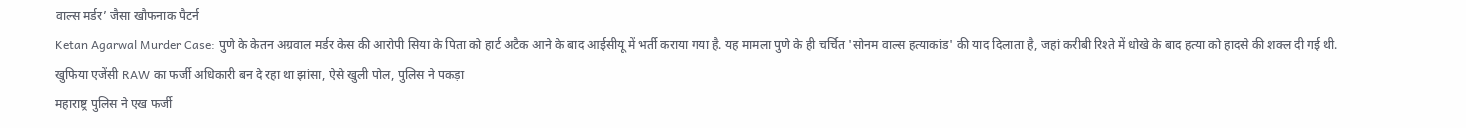वाल्स मर्डर’ जैसा खौफनाक पैटर्न
Ketan Agarwal Murder Case: पुणे के केतन अग्रवाल मर्डर केस की आरोपी सिया के पिता को हार्ट अटैक आने के बाद आईसीयू में भर्ती कराया गया है. यह मामला पुणे के ही चर्चित 'सोनम वाल्स हत्याकांड' की याद दिलाता है, जहां करीबी रिश्ते में धोखे के बाद हत्या को हादसे की शक्ल दी गई थी.
खुफिया एजेंसी RAW का फर्जी अधिकारी बन दे रहा था झांसा, ऐसे खुली पोल, पुलिस ने पकड़ा
महाराष्ट्र पुलिस ने एख फर्जी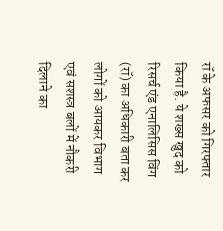रॉ के अफसर को गिरफ्तार किया है. ये शख्स खुद को रिसर्च एंड एनालिसिस विंग (रॉ) का अधिकारी बता कर लोगों को आयकर विभाग एवं सशस्त्र बलों में नौकरी दिलाने का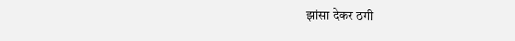झांसा देकर ठगी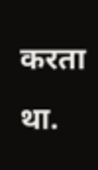करता था.